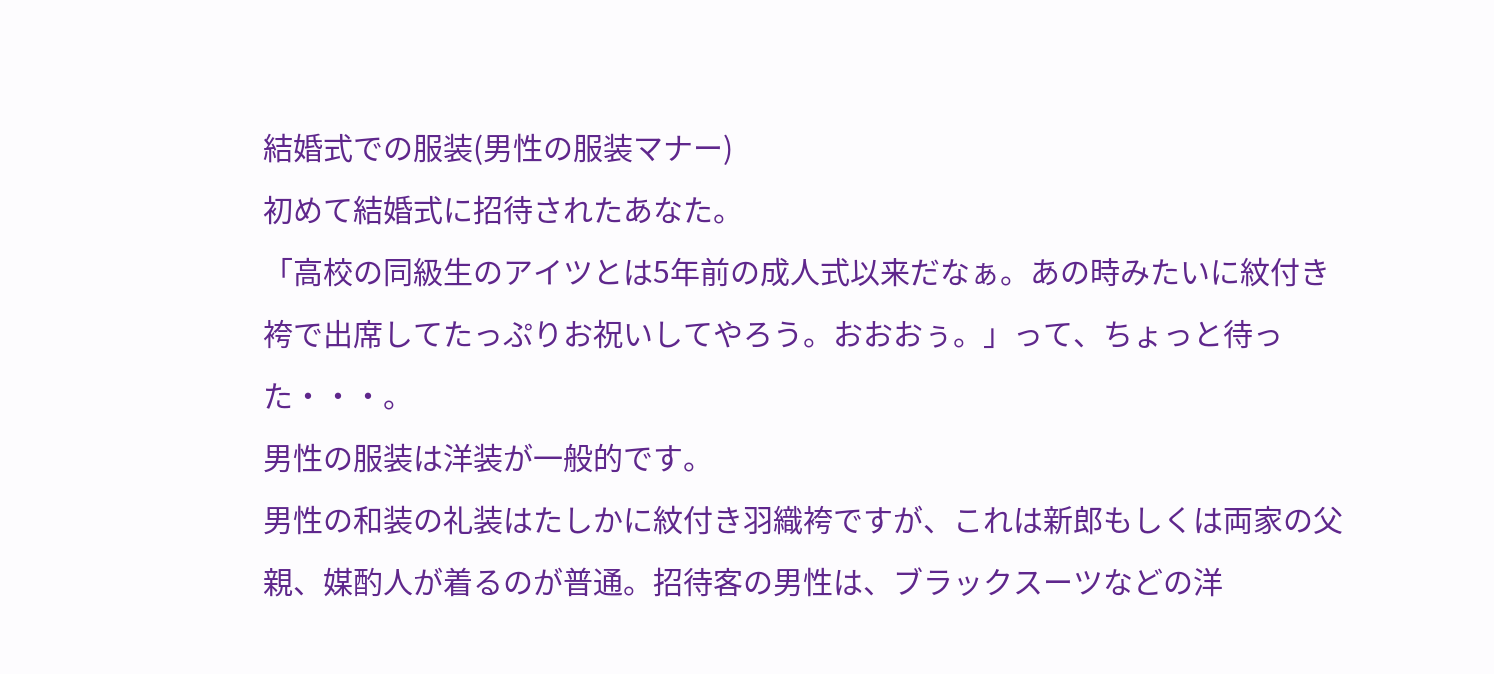結婚式での服装(男性の服装マナー)
初めて結婚式に招待されたあなた。
「高校の同級生のアイツとは5年前の成人式以来だなぁ。あの時みたいに紋付き袴で出席してたっぷりお祝いしてやろう。おおおぅ。」って、ちょっと待った・・・。
男性の服装は洋装が一般的です。
男性の和装の礼装はたしかに紋付き羽織袴ですが、これは新郎もしくは両家の父親、媒酌人が着るのが普通。招待客の男性は、ブラックスーツなどの洋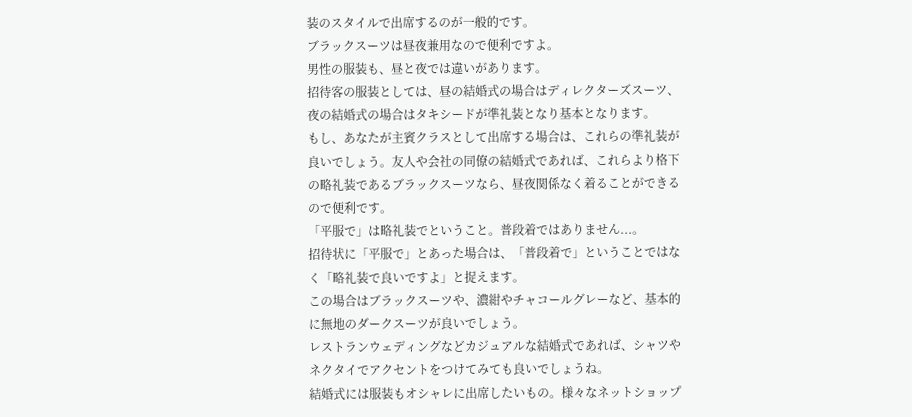装のスタイルで出席するのが一般的です。
ブラックスーツは昼夜兼用なので便利ですよ。
男性の服装も、昼と夜では違いがあります。
招待客の服装としては、昼の結婚式の場合はディレクターズスーツ、夜の結婚式の場合はタキシードが準礼装となり基本となります。
もし、あなたが主賓クラスとして出席する場合は、これらの準礼装が良いでしょう。友人や会社の同僚の結婚式であれば、これらより格下の略礼装であるブラックスーツなら、昼夜関係なく着ることができるので便利です。
「平服で」は略礼装でということ。普段着ではありません...。
招待状に「平服で」とあった場合は、「普段着で」ということではなく「略礼装で良いですよ」と捉えます。
この場合はブラックスーツや、濃紺やチャコールグレーなど、基本的に無地のダークスーツが良いでしょう。
レストランウェディングなどカジュアルな結婚式であれば、シャツやネクタイでアクセントをつけてみても良いでしょうね。
結婚式には服装もオシャレに出席したいもの。様々なネットショップ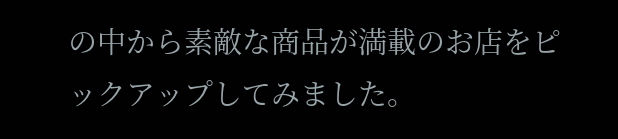の中から素敵な商品が満載のお店をピックアップしてみました。